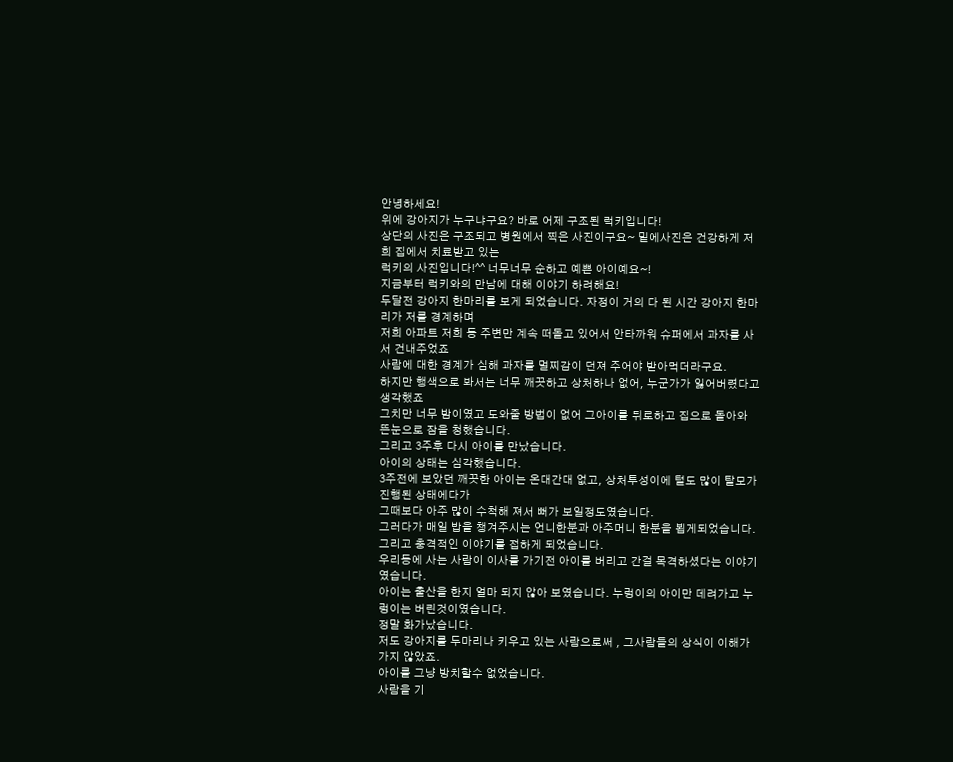안녕하세요!
위에 강아지가 누구냐구요? 바로 어제 구조된 럭키입니다!
상단의 사진은 구조되고 병원에서 찍은 사진이구요~ 밑에사진은 건강하게 저희 집에서 치료받고 있는
럭키의 사진입니다!^^ 너무너무 순하고 예쁜 아이예요~!
지금부터 럭키와의 만남에 대해 이야기 하려해요!
두달전 강아지 한마리를 보게 되었습니다. 자정이 거의 다 된 시간 강아지 한마리가 저를 경계하며
저희 아파트 저희 동 주변만 계속 떠돌고 있어서 안타까워 슈퍼에서 과자를 사서 건내주었죠
사람에 대한 경계가 심해 과자를 멀찌감이 던져 주어야 받아먹더라구요.
하지만 행색으로 봐서는 너무 깨끗하고 상처하나 없어, 누군가가 잃어버렸다고 생각했죠
그치만 너무 밤이였고 도와줄 방법이 없어 그아이를 뒤로하고 집으로 돌아와 뜬눈으로 잠을 청했습니다.
그리고 3주후 다시 아이를 만났습니다.
아이의 상태는 심각했습니다.
3주전에 보았던 깨끗한 아이는 온대간대 없고, 상처투성이에 털도 많이 탈모가 진행된 상태에다가
그때보다 아주 많이 수척해 져서 뻐가 보일정도였습니다.
그러다가 매일 밥을 챙겨주시는 언니한분과 아주머니 한분을 뵙게되었습니다.
그리고 충격적인 이야기를 접하게 되었습니다.
우리동에 사는 사람이 이사를 가기전 아이를 버리고 간걸 목격하셨다는 이야기 였습니다.
아이는 출산을 한지 얼마 되지 않아 보였습니다. 누렁이의 아이만 데려가고 누렁이는 버린것이였습니다.
정말 화가났습니다.
저도 강아지를 두마리나 키우고 있는 사람으로써 , 그사람들의 상식이 이해가 가지 않았죠.
아이를 그냥 방치할수 없었습니다.
사람을 기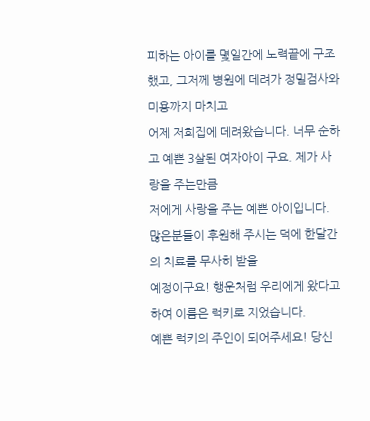피하는 아이를 몇일간에 노력끝에 구조했고, 그저께 병원에 데려가 정밀검사와 미용까지 마치고
어제 저희집에 데려왔습니다. 너무 순하고 예쁜 3살된 여자아이 구요. 제가 사랑을 주는만큼
저에게 사랑을 주는 예쁜 아이입니다. 많은분들이 후원해 주시는 덕에 한달간의 치료를 무사히 받을
예정이구요! 행운처럼 우리에게 왔다고 하여 이름은 럭키로 지었습니다.
예쁜 럭키의 주인이 되어주세요! 당신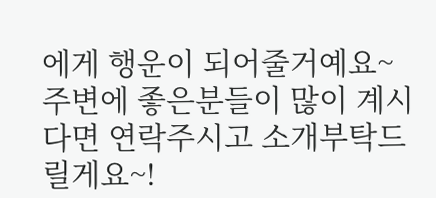에게 행운이 되어줄거예요~
주변에 좋은분들이 많이 계시다면 연락주시고 소개부탁드릴게요~!